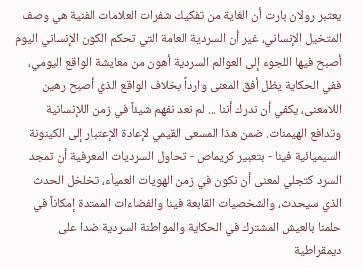يعتبر رولان بارت أن الغاية من تفكيك شفرات العلامات الفنية هي وصف المتخيل الإنساني، غير أن السردية العامة التي تحكم الكون الإنساني اليوم أصبح فيها اللجوء إلى العوالم السردية أهون من معايشة الواقع اليومي، ففي الحكاية يظل أفق المعنى وارداً بخلاف الواقع الذي أصبح رهين اللامعنى، يكفي أن ندرك أننا ... لم نعد نفهم شيئاً في زمن اللإنسانية وتدافع الهيمنات. ضمن هذا المسعى القيمي لإعادة الإعتبار إلى الكينونة السيميائية فينا - بتعبير كريماص - تحاول السرديات المعرفية أن تمجد السرد كتجلي لمعنى أن نكون في زمن الهويات العمياْء، تخلخل الحدث الذي سيحدث، والشخصيات القابعة فينا والفضاءات الممتدة إمكاناً في حلمنا بالعيش المشترك في الحكاية والمواطنة السردية ضدا على ديمقراطية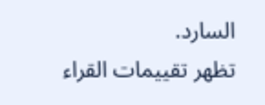السارد.
تظهر تقييمات القراء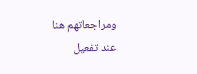ومراجعاتهم هنا عند تفعيل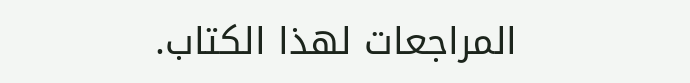المراجعات لهذا الكتاب.